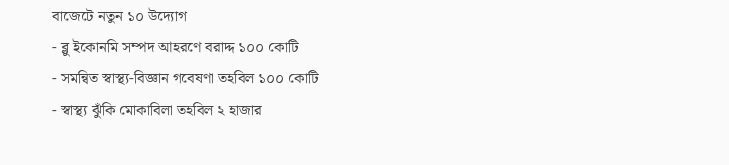বাজেটে নতুন ১০ উদ্যোগ
- ব্লু ইকোনমি সম্পদ আহরণে বরাদ্দ ১০০ কোটি
- সমন্বিত স্বাস্থ্য-বিজ্ঞান গবেষণা তহবিল ১০০ কোটি
- স্বাস্থ্য ঝুঁকি মোকাবিলা তহবিল ২ হাজার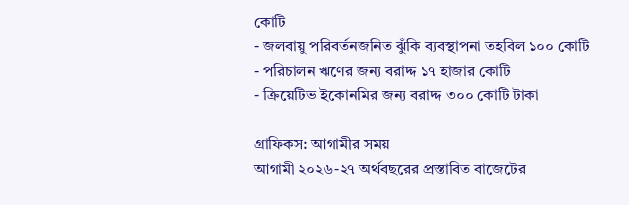কোটি
- জলবায়ু পরিবর্তনজনিত ঝুঁকি ব্যবস্থাপনা তহবিল ১০০ কোটি
- পরিচালন ঋণের জন্য বরাদ্দ ১৭ হাজার কোটি
- ক্রিয়েটিভ ইকোনমির জন্য বরাদ্দ ৩০০ কোটি টাকা

গ্রাফিকস: আগামীর সময়
আগামী ২০২৬-২৭ অর্থবছরের প্রস্তাবিত বাজেটের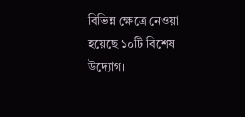বিভিন্ন ক্ষেত্রে নেওয়া হয়েছে ১০টি বিশেষ উদ্যোগ।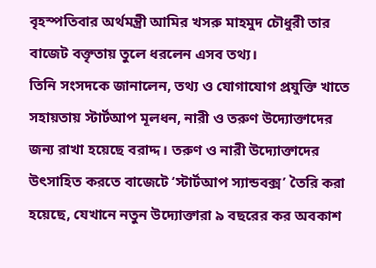বৃহস্পতিবার অর্থমন্ত্রী আমির খসরু মাহমুদ চৌধুরী তার বাজেট বক্তৃতায় তুলে ধরলেন এসব তথ্য।
তিনি সংসদকে জানালেন, তথ্য ও যোগাযোগ প্রযুক্তি খাতে সহায়তায় স্টার্টআপ মূলধন, নারী ও তরুণ উদ্যোক্তাদের জন্য রাখা হয়েছে বরাদ্দ। তরুণ ও নারী উদ্যোক্তাদের উৎসাহিত করতে বাজেটে ‘স্টার্টআপ স্যান্ডবক্স’ তৈরি করা হয়েছে, যেখানে নতুন উদ্যোক্তারা ৯ বছরের কর অবকাশ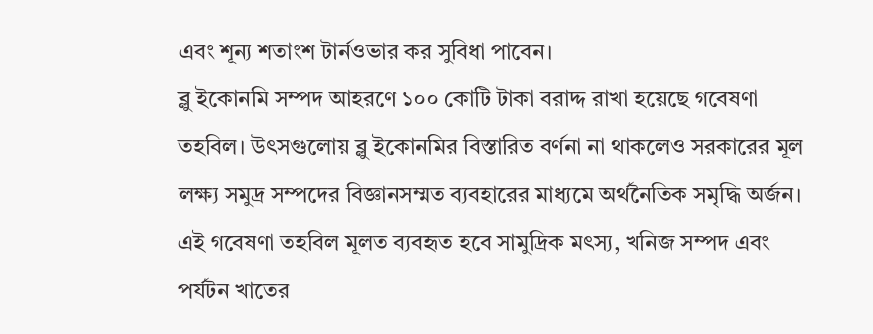এবং শূন্য শতাংশ টার্নওভার কর সুবিধা পাবেন।
ব্লু ইকোনমি সম্পদ আহরণে ১০০ কোটি টাকা বরাদ্দ রাখা হয়েছে গবেষণা তহবিল। উৎসগুলোয় ব্লু ইকোনমির বিস্তারিত বর্ণনা না থাকলেও সরকারের মূল লক্ষ্য সমুদ্র সম্পদের বিজ্ঞানসম্মত ব্যবহারের মাধ্যমে অর্থনৈতিক সমৃদ্ধি অর্জন। এই গবেষণা তহবিল মূলত ব্যবহৃত হবে সামুদ্রিক মৎস্য, খনিজ সম্পদ এবং পর্যটন খাতের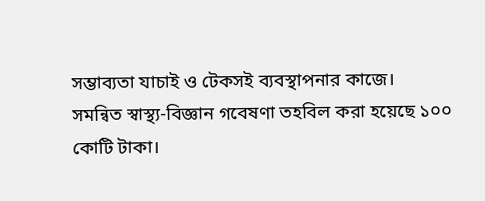সম্ভাব্যতা যাচাই ও টেকসই ব্যবস্থাপনার কাজে।
সমন্বিত স্বাস্থ্য-বিজ্ঞান গবেষণা তহবিল করা হয়েছে ১০০ কোটি টাকা।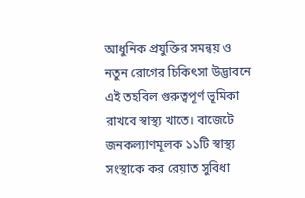আধুনিক প্রযুক্তির সমন্বয় ও নতুন রোগের চিকিৎসা উদ্ভাবনে এই তহবিল গুরুত্বপূর্ণ ভূমিকা রাখবে স্বাস্থ্য খাতে। বাজেটে জনকল্যাণমূলক ১১টি স্বাস্থ্য সংস্থাকে কর রেয়াত সুবিধা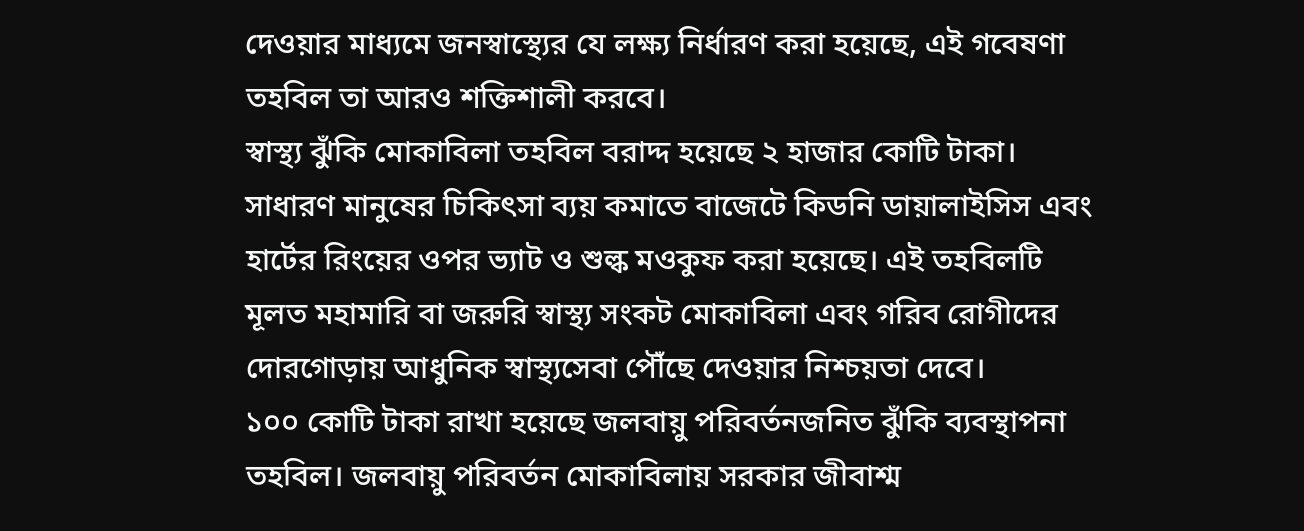দেওয়ার মাধ্যমে জনস্বাস্থ্যের যে লক্ষ্য নির্ধারণ করা হয়েছে, এই গবেষণা তহবিল তা আরও শক্তিশালী করবে।
স্বাস্থ্য ঝুঁকি মোকাবিলা তহবিল বরাদ্দ হয়েছে ২ হাজার কোটি টাকা। সাধারণ মানুষের চিকিৎসা ব্যয় কমাতে বাজেটে কিডনি ডায়ালাইসিস এবং হার্টের রিংয়ের ওপর ভ্যাট ও শুল্ক মওকুফ করা হয়েছে। এই তহবিলটি মূলত মহামারি বা জরুরি স্বাস্থ্য সংকট মোকাবিলা এবং গরিব রোগীদের দোরগোড়ায় আধুনিক স্বাস্থ্যসেবা পৌঁছে দেওয়ার নিশ্চয়তা দেবে।
১০০ কোটি টাকা রাখা হয়েছে জলবায়ু পরিবর্তনজনিত ঝুঁকি ব্যবস্থাপনা তহবিল। জলবায়ু পরিবর্তন মোকাবিলায় সরকার জীবাশ্ম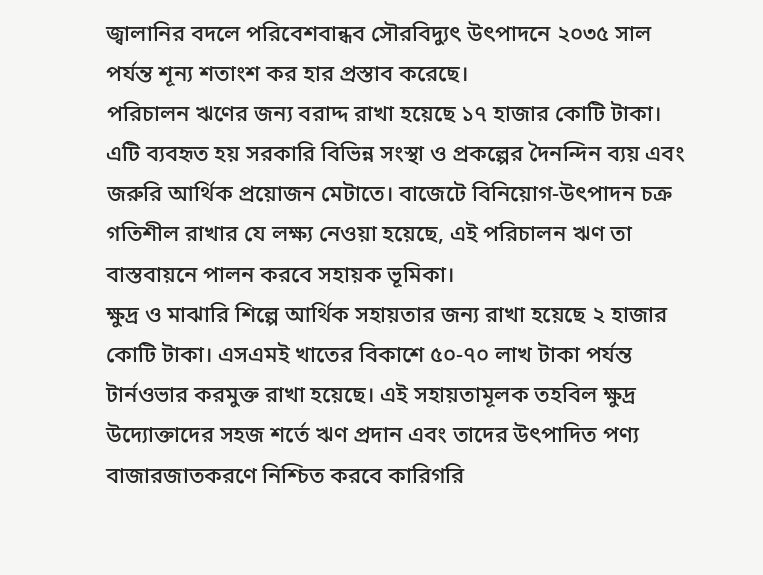জ্বালানির বদলে পরিবেশবান্ধব সৌরবিদ্যুৎ উৎপাদনে ২০৩৫ সাল পর্যন্ত শূন্য শতাংশ কর হার প্রস্তাব করেছে।
পরিচালন ঋণের জন্য বরাদ্দ রাখা হয়েছে ১৭ হাজার কোটি টাকা। এটি ব্যবহৃত হয় সরকারি বিভিন্ন সংস্থা ও প্রকল্পের দৈনন্দিন ব্যয় এবং জরুরি আর্থিক প্রয়োজন মেটাতে। বাজেটে বিনিয়োগ-উৎপাদন চক্র গতিশীল রাখার যে লক্ষ্য নেওয়া হয়েছে, এই পরিচালন ঋণ তা বাস্তবায়নে পালন করবে সহায়ক ভূমিকা।
ক্ষুদ্র ও মাঝারি শিল্পে আর্থিক সহায়তার জন্য রাখা হয়েছে ২ হাজার কোটি টাকা। এসএমই খাতের বিকাশে ৫০-৭০ লাখ টাকা পর্যন্ত টার্নওভার করমুক্ত রাখা হয়েছে। এই সহায়তামূলক তহবিল ক্ষুদ্র উদ্যোক্তাদের সহজ শর্তে ঋণ প্রদান এবং তাদের উৎপাদিত পণ্য বাজারজাতকরণে নিশ্চিত করবে কারিগরি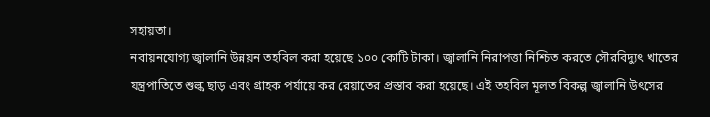সহায়তা।
নবায়নযোগ্য জ্বালানি উন্নয়ন তহবিল করা হয়েছে ১০০ কোটি টাকা। জ্বালানি নিরাপত্তা নিশ্চিত করতে সৌরবিদ্যুৎ খাতের যন্ত্রপাতিতে শুল্ক ছাড় এবং গ্রাহক পর্যায়ে কর রেয়াতের প্রস্তাব করা হয়েছে। এই তহবিল মূলত বিকল্প জ্বালানি উৎসের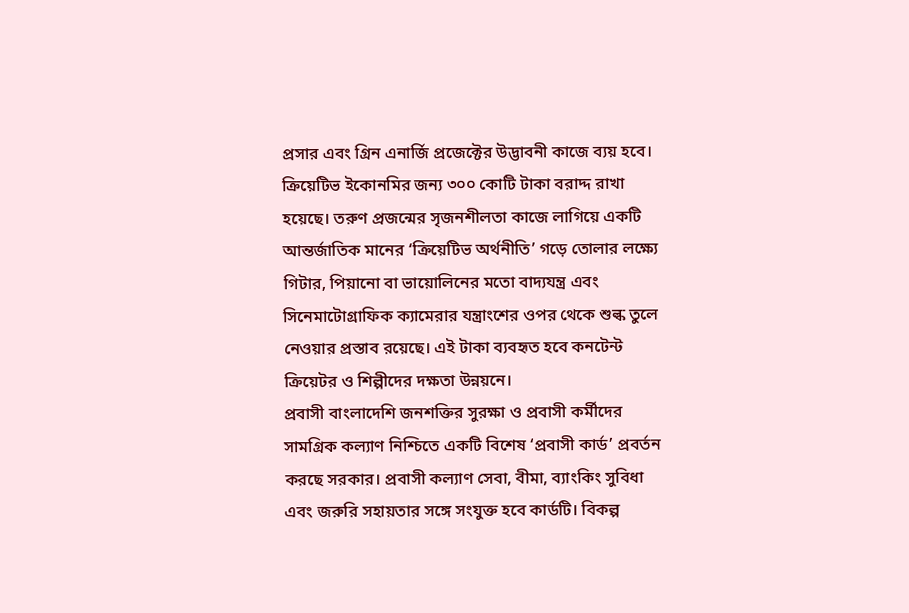প্রসার এবং গ্রিন এনার্জি প্রজেক্টের উদ্ভাবনী কাজে ব্যয় হবে।
ক্রিয়েটিভ ইকোনমির জন্য ৩০০ কোটি টাকা বরাদ্দ রাখা হয়েছে। তরুণ প্রজন্মের সৃজনশীলতা কাজে লাগিয়ে একটি আন্তর্জাতিক মানের ‘ক্রিয়েটিভ অর্থনীতি’ গড়ে তোলার লক্ষ্যে গিটার, পিয়ানো বা ভায়োলিনের মতো বাদ্যযন্ত্র এবং সিনেমাটোগ্রাফিক ক্যামেরার যন্ত্রাংশের ওপর থেকে শুল্ক তুলে নেওয়ার প্রস্তাব রয়েছে। এই টাকা ব্যবহৃত হবে কনটেন্ট ক্রিয়েটর ও শিল্পীদের দক্ষতা উন্নয়নে।
প্রবাসী বাংলাদেশি জনশক্তির সুরক্ষা ও প্রবাসী কর্মীদের সামগ্রিক কল্যাণ নিশ্চিতে একটি বিশেষ ‘প্রবাসী কার্ড’ প্রবর্তন করছে সরকার। প্রবাসী কল্যাণ সেবা, বীমা, ব্যাংকিং সুবিধা এবং জরুরি সহায়তার সঙ্গে সংযুক্ত হবে কার্ডটি। বিকল্প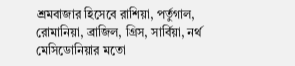শ্রমবাজার হিসেবে রাশিয়া, পর্তুগাল, রোমানিয়া, ব্রাজিল, গ্রিস, সার্বিয়া, নর্থ মেসিডোনিয়ার মতো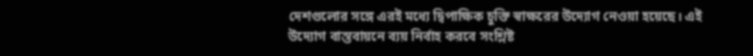দেশগুলোর সঙ্গে এরই মধ্যে দ্বিপাক্ষিক চুক্তি স্বাক্ষরের উদ্যোগ নেওয়া হয়েছে। এই উদ্যোগ বাস্তবায়নে ব্যয় নির্বাহ করবে সংশ্লিষ্ট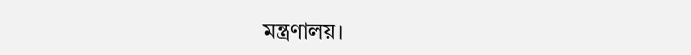মন্ত্রণালয়।